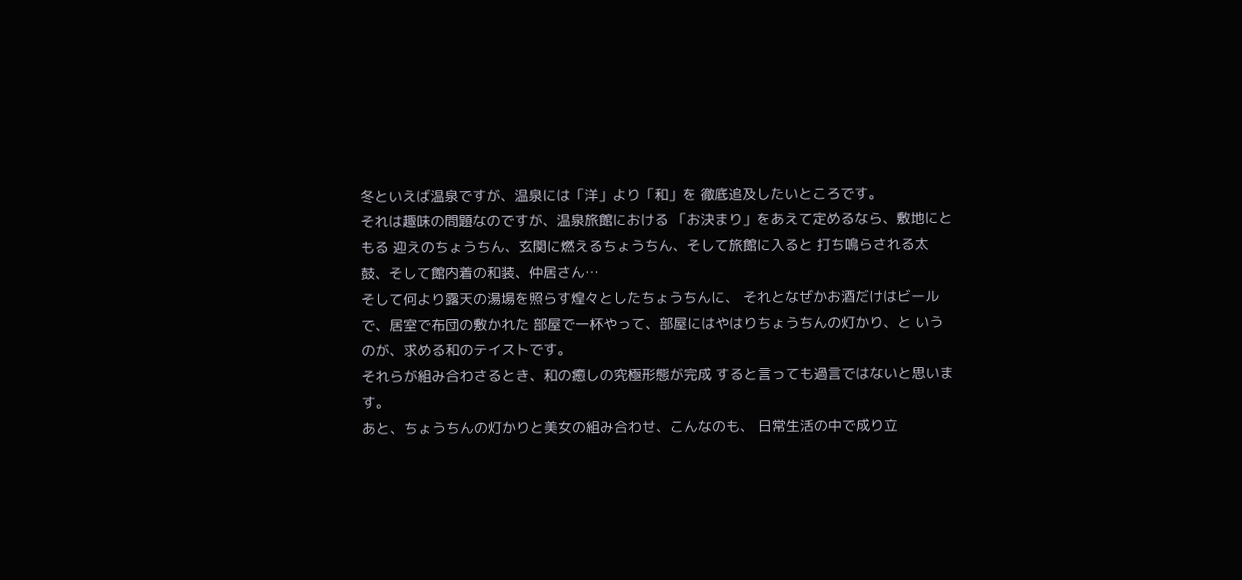冬といえば温泉ですが、温泉には「洋」より「和」を 徹底追及したいところです。
それは趣味の問題なのですが、温泉旅館における 「お決まり」をあえて定めるなら、敷地にともる 迎えのちょうちん、玄関に燃えるちょうちん、そして旅館に入ると 打ち鳴らされる太鼓、そして館内着の和装、仲居さん…
そして何より露天の湯場を照らす煌々としたちょうちんに、 それとなぜかお酒だけはビールで、居室で布団の敷かれた 部屋で一杯やって、部屋にはやはりちょうちんの灯かり、と いうのが、求める和のテイストです。
それらが組み合わさるとき、和の癒しの究極形態が完成 すると言っても過言ではないと思います。
あと、ちょうちんの灯かりと美女の組み合わせ、こんなのも、 日常生活の中で成り立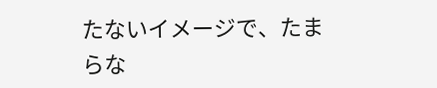たないイメージで、たまらな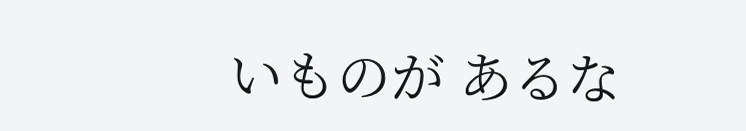いものが あるな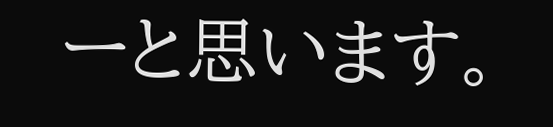ーと思います。